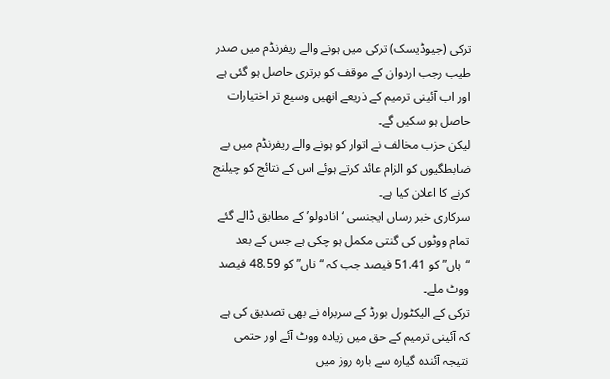ترکی (جیوڈیسک) ترکی میں ہونے والے ریفرنڈم میں صدر طیب رجب اردوان کے موقف کو برتری حاصل ہو گئی ہے اور اب آئینی ترمیم کے ذریعے انھیں وسیع تر اختیارات حاصل ہو سکیں گے۔
لیکن حزب مخالف نے اتوار کو ہونے والے ریفرنڈم میں بے ضابطگیوں کو الزام عائد کرتے ہوئے اس کے نتائج کو چیلنج کرنے کا اعلان کیا ہے۔
سرکاری خبر رساں ایجنسی ‘انادولو’ کے مطابق ڈالے گئے تمام ووٹوں کی گنتی مکمل ہو چکی ہے جس کے بعد “ہاں” کو 51.41 فیصد جب کہ “ناں” کو 48.59 فیصد ووٹ ملے۔
ترکی کے الیکٹورل بورڈ کے سربراہ نے بھی تصدیق کی ہے کہ آئینی ترمیم کے حق میں زیادہ ووٹ آئے اور حتمی نتیجہ آئندہ گیارہ سے بارہ روز میں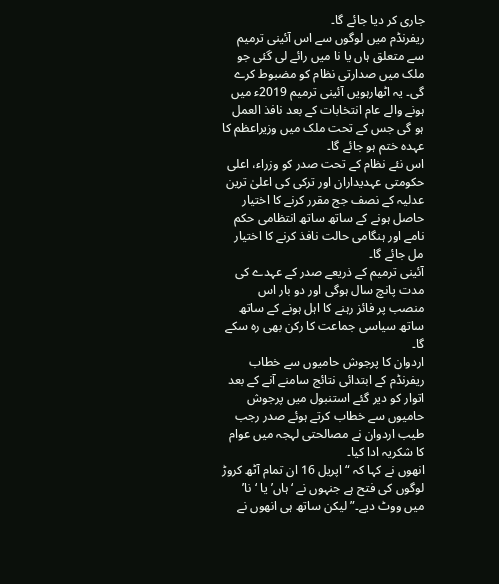جاری کر دیا جائے گا۔
ریفرنڈم میں لوگوں سے اس آئینی ترمیم سے متعلق ہاں یا نا میں رائے لی گئی جو ملک میں صدارتی نظام کو مضبوط کرے گی۔ یہ اٹھارہویں آئینی ترمیم 2019ء میں ہونے والے عام انتخابات کے بعد نافذ العمل ہو گی جس کے تحت ملک میں وزیراعظم کا عہدہ ختم ہو جائے گا۔
اس نئے نظام کے تحت صدر کو وزراء، اعلی حکومتی عہدیداران اور ترکی کی اعلیٰ ترین عدلیہ کے نصف جج مقرر کرنے کا اختیار حاصل ہونے کے ساتھ ساتھ انتظامی حکم نامے اور ہنگامی حالت نافذ کرنے کا اختیار مل جائے گا۔
آئینی ترمیم کے ذریعے صدر کے عہدے کی مدت پانچ سال ہوگی اور دو بار اس منصب پر فائز رہنے کا اہل ہونے کے ساتھ ساتھ سیاسی جماعت کا رکن بھی رہ سکے گا۔
اردوان کا پرجوش حامیوں سے خطاب
ریفرنڈم کے ابتدائی نتائج سامنے آنے کے بعد اتوار کو دیر گئے استنبول میں پرجوش حامیوں سے خطاب کرتے ہوئے صدر رجب طیب اردوان نے مصالحتی لہجہ میں عوام کا شکریہ ادا کیا۔
انھوں نے کہا کہ “اپریل 16 ان تمام آٹھ کروڑ لوگوں کی فتح ہے جنہوں نے ‘ہاں’ یا ‘نا’ میں ووٹ دیے۔” لیکن ساتھ ہی انھوں نے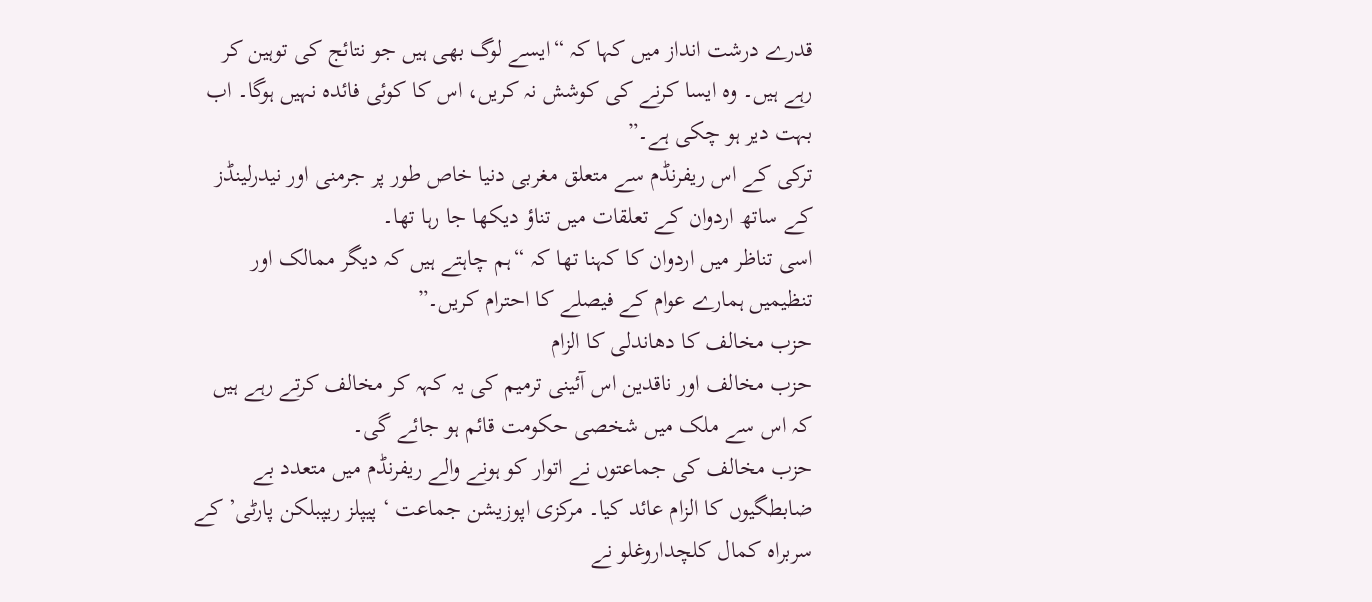قدرے درشت انداز میں کہا کہ “ایسے لوگ بھی ہیں جو نتائج کی توہین کر رہے ہیں۔ وہ ایسا کرنے کی کوشش نہ کریں، اس کا کوئی فائدہ نہیں ہوگا۔ اب بہت دیر ہو چکی ہے۔”
ترکی کے اس ریفرنڈم سے متعلق مغربی دنیا خاص طور پر جرمنی اور نیدرلینڈز کے ساتھ اردوان کے تعلقات میں تناؤ دیکھا جا رہا تھا۔
اسی تناظر میں اردوان کا کہنا تھا کہ “ہم چاہتے ہیں کہ دیگر ممالک اور تنظیمیں ہمارے عوام کے فیصلے کا احترام کریں۔”
حزب مخالف کا دھاندلی کا الزام
حزب مخالف اور ناقدین اس آئینی ترمیم کی یہ کہہ کر مخالف کرتے رہے ہیں کہ اس سے ملک میں شخصی حکومت قائم ہو جائے گی۔
حزب مخالف کی جماعتوں نے اتوار کو ہونے والے ریفرنڈم میں متعدد بے ضابطگیوں کا الزام عائد کیا۔ مرکزی اپوزیشن جماعت ‘ پیپلز ریپبلکن پارٹی’ کے سربراہ کمال کلچداروغلو نے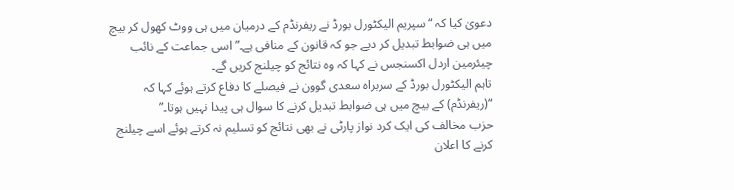دعویٰ کیا کہ “سپریم الیکٹورل بورڈ نے ریفرنڈم کے درمیان میں ہی ووٹ کھول کر بیچ میں ہی ضوابط تبدیل کر دیے جو کہ قانون کے منافی ہے۔” اسی جماعت کے نائب چیئرمین اردل اکسنجس نے کہا کہ وہ نتائج کو چیلنج کریں گے۔
تاہم الیکٹورل بورڈ کے سربراہ سعدی گوون نے فیصلے کا دفاع کرتے ہوئے کہا کہ “(ریفرنڈم) کے بیچ میں ہی ضوابط تبدیل کرنے کا سوال ہی پیدا نہیں ہوتا۔”
حزب مخالف کی ایک کرد نواز پارٹی نے بھی نتائج کو تسلیم نہ کرتے ہوئے اسے چیلنج کرنے کا اعلان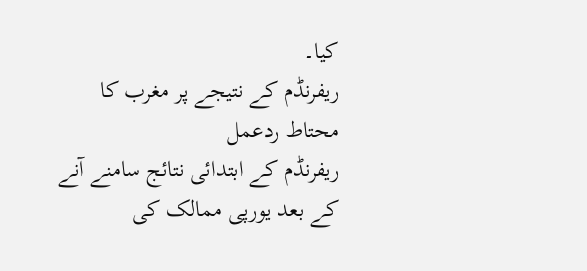کیا۔
ریفرنڈم کے نتیجے پر مغرب کا محتاط ردعمل
ریفرنڈم کے ابتدائی نتائج سامنے آنے کے بعد یورپی ممالک کی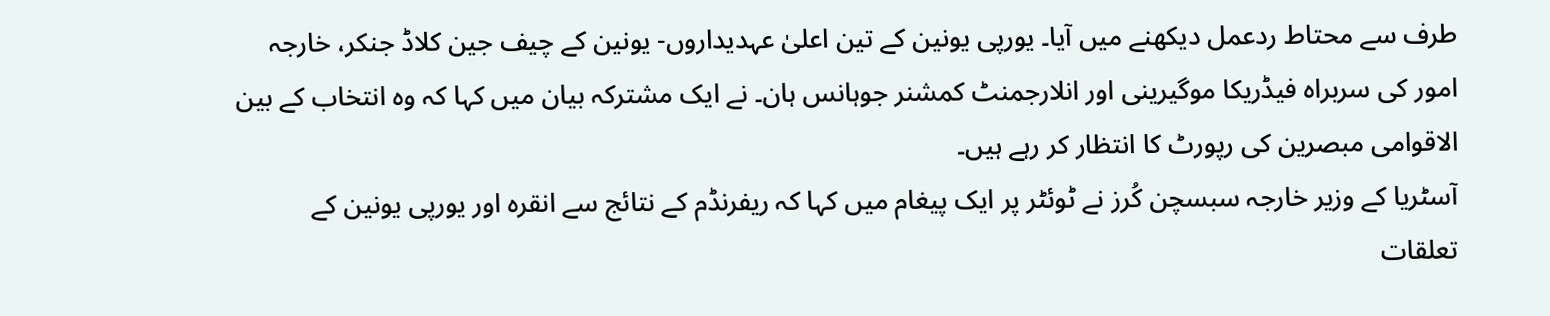طرف سے محتاط ردعمل دیکھنے میں آیا۔ یورپی یونین کے تین اعلیٰ عہدیداروں- یونین کے چیف جین کلاڈ جنکر، خارجہ امور کی سربراہ فیڈریکا موگیرینی اور انلارجمنٹ کمشنر جوہانس ہان۔ نے ایک مشترکہ بیان میں کہا کہ وہ انتخاب کے بین الاقوامی مبصرین کی رپورٹ کا انتظار کر رہے ہیں۔
آسٹریا کے وزیر خارجہ سبسچن کُرز نے ٹوئٹر پر ایک پیغام میں کہا کہ ریفرنڈم کے نتائج سے انقرہ اور یورپی یونین کے تعلقات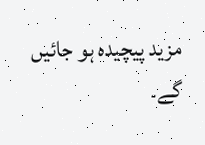مزید پیچیدہ ہو جائیں گے۔